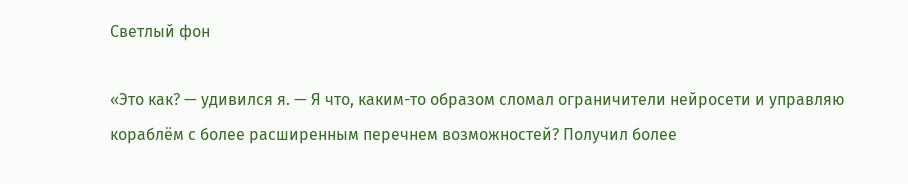Светлый фон

«Это как? — удивился я. — Я что, каким-то образом сломал ограничители нейросети и управляю кораблём с более расширенным перечнем возможностей? Получил более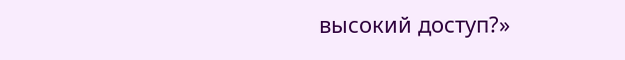высокий доступ?»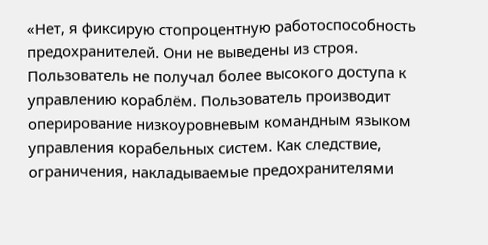«Нет, я фиксирую стопроцентную работоспособность предохранителей. Они не выведены из строя. Пользователь не получал более высокого доступа к управлению кораблём. Пользователь производит оперирование низкоуровневым командным языком управления корабельных систем. Как следствие, ограничения, накладываемые предохранителями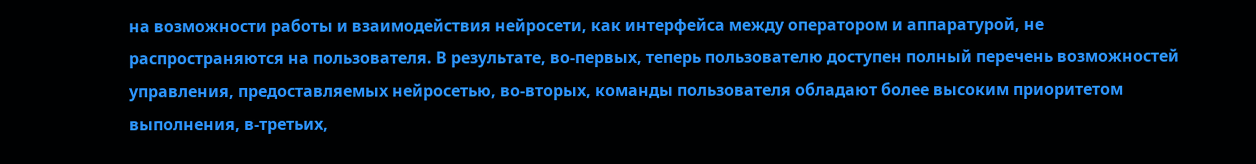на возможности работы и взаимодействия нейросети, как интерфейса между оператором и аппаратурой, не распространяются на пользователя. В результате, во-первых, теперь пользователю доступен полный перечень возможностей управления, предоставляемых нейросетью, во-вторых, команды пользователя обладают более высоким приоритетом выполнения, в-третьих,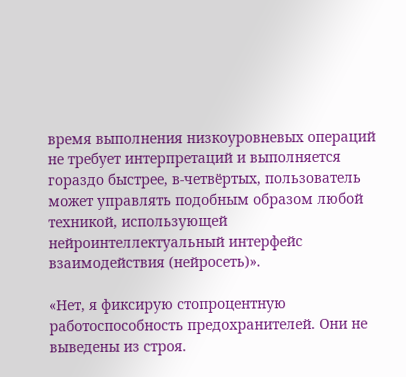время выполнения низкоуровневых операций не требует интерпретаций и выполняется гораздо быстрее, в-четвёртых, пользователь может управлять подобным образом любой техникой, использующей нейроинтеллектуальный интерфейс взаимодействия (нейросеть)».

«Нет, я фиксирую стопроцентную работоспособность предохранителей. Они не выведены из строя.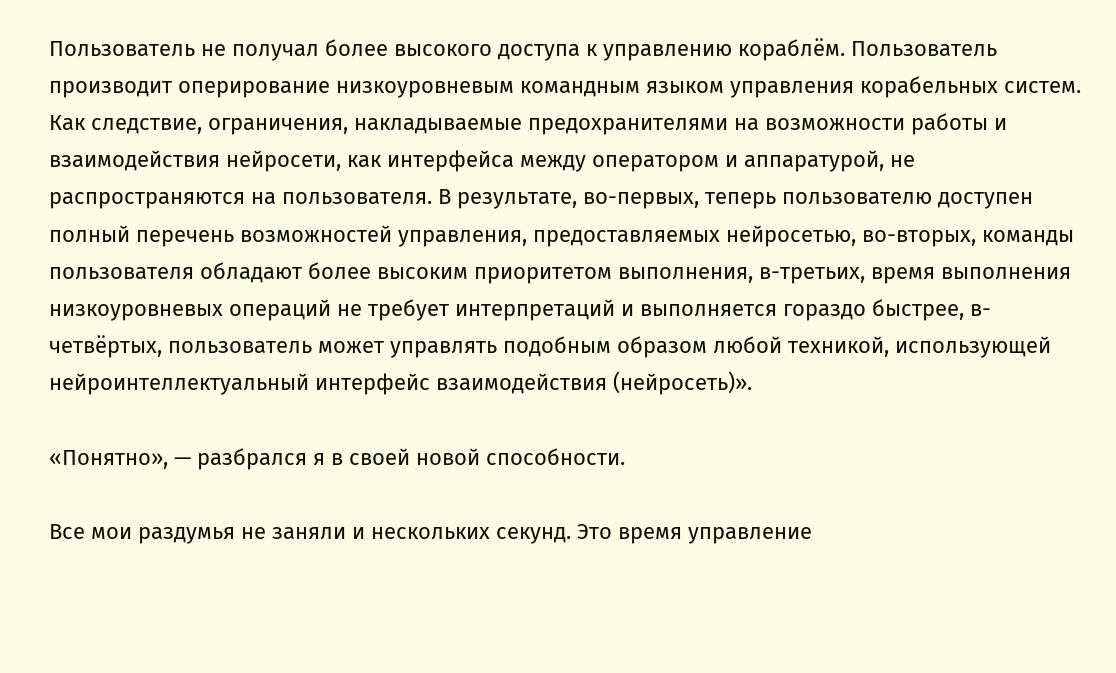Пользователь не получал более высокого доступа к управлению кораблём. Пользователь производит оперирование низкоуровневым командным языком управления корабельных систем. Как следствие, ограничения, накладываемые предохранителями на возможности работы и взаимодействия нейросети, как интерфейса между оператором и аппаратурой, не распространяются на пользователя. В результате, во-первых, теперь пользователю доступен полный перечень возможностей управления, предоставляемых нейросетью, во-вторых, команды пользователя обладают более высоким приоритетом выполнения, в-третьих, время выполнения низкоуровневых операций не требует интерпретаций и выполняется гораздо быстрее, в-четвёртых, пользователь может управлять подобным образом любой техникой, использующей нейроинтеллектуальный интерфейс взаимодействия (нейросеть)».

«Понятно», — разбрался я в своей новой способности.

Все мои раздумья не заняли и нескольких секунд. Это время управление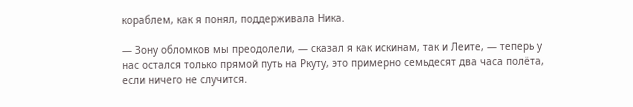кораблем, как я понял, поддерживала Ника.

— Зону обломков мы преодолели, — сказал я как искинам, так и Леите, — теперь у нас остался только прямой путь на Ркуту, это примерно семьдесят два часа полёта, если ничего не случится.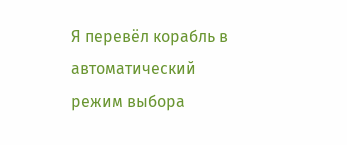Я перевёл корабль в автоматический режим выбора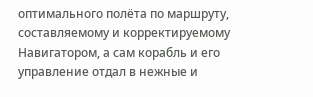оптимального полёта по маршруту, составляемому и корректируемому Навигатором, а сам корабль и его управление отдал в нежные и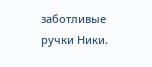заботливые ручки Ники.